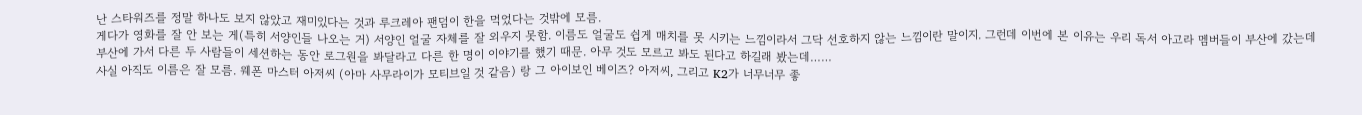난 스타워즈를 정말 하나도 보지 않았고 재미있다는 것과 루크레아 팬덤이 한을 먹었다는 것밖에 모름.
게다가 영화를 잘 안 보는 게(특히 서양인들 나오는 거) 서양인 얼굴 자체를 잘 외우지 못함. 이름도 얼굴도 쉽게 매치를 못 시키는 느낌이라서 그닥 선호하지 않는 느낌이란 말이지. 그런데 이번에 본 이유는 우리 독서 아고라 멤버들이 부산에 갔는데 부산에 가서 다른 두 사람들이 세션하는 동안 로그원을 봐달라고 다른 한 명이 이야기를 했기 때문. 아무 것도 모르고 봐도 된다고 하길래 봤는데……
사실 아직도 이름은 잘 모름. 웨폰 마스터 아저씨 (아마 사무라이가 모티브일 것 같음) 랑 그 아이보인 베이즈? 아저씨, 그리고 K2가 너무너무 좋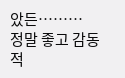았든………
정말 좋고 감동적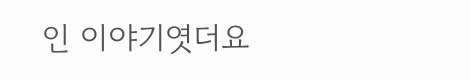인 이야기엿더요